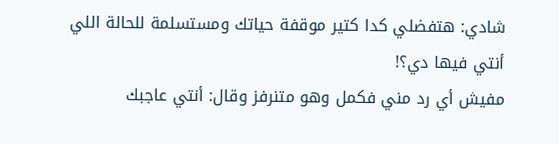شادي: هتفضلي كدا كتير موقفة حياتك ومستسلمة للحالة اللي أنتي فيها دي؟!
مفيش أي رد مني فكمل وهو متنرفز وقال: أنتي عاجبك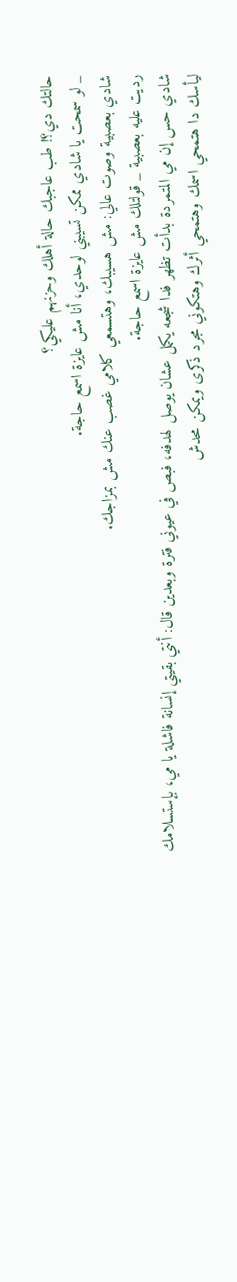حالتك دي؟! طب عاجبك حالة أهلك وحزنهم عليكي؟
_ لو سمحت يا شادي ممكن تسيبني لوحدي، أنا مش عايزة اسمع حاجة.
شادي بعصبية وصوت عالي: مش هسيبك، وهتسمعي كلامي غصب عنك مش بمزاجك.
رديت عليه بعصبية _ قولتلك مش عايزة اسمع حاجة.
شادي حس إن مي المتمردة بدأت تظهر فدا شجعه يكمل عشان يوصل لهدفه، فبص في عيوني فترة وبعدين قال: أنتي بقيتي إنسانة فاشلة يا مي، بإستسلامك ليأسك دا هتمحي اسمك وهتمحي أثرك وهتكوني مجرد ذكرى ويمكن محدش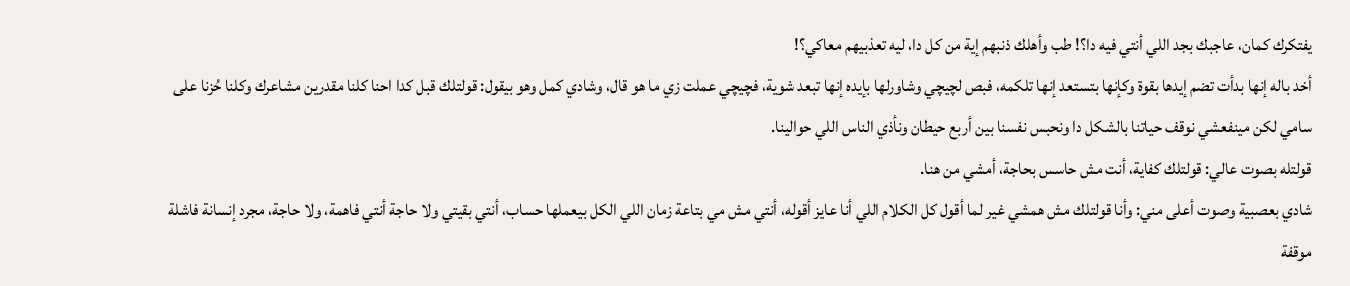يفتكرك كمان، عاجبك بجد اللي أنتي فيه دا؟! طب وأهلك ذنبهم إية من كل دا، ليه تعذبيهم معاكي؟!
أخد باله إنها بدأت تضم إيدها بقوة وكإنها بتستعد إنها تلكمه، فبص لچيچي وشاورلها بإيده إنها تبعد شوية، فچيچي عملت زي ما هو قال، وشادي كمل وهو بيقول: قولتلك قبل كدا احنا كلنا مقدرين مشاعرك وكلنا حُزنا على سامي لكن مينفعشي نوقف حياتنا بالشكل دا ونحبس نفسنا بين أربع حيطان ونأذي الناس اللي حوالينا.
قولتله بصوت عالي: قولتلك كفاية، أنت مش حاسس بحاجة، أمشي من هنا.
شادي بعصبية وصوت أعلى مني: وأنا قولتلك مش همشي غير لما أقول كل الكلام اللي أنا عايز أقوله، أنتي مش مي بتاعة زمان اللي الكل بيعملها حساب، أنتي بقيتي ولا حاجة أنتي فاهمة، ولا حاجة، مجرد إنسانة فاشلة موقفة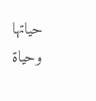حياتها وحياة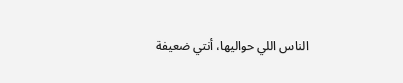الناس اللي حواليها، أنتي ضعيفة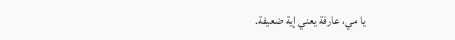يا مي، عارفة يعني إية ضعيفة.